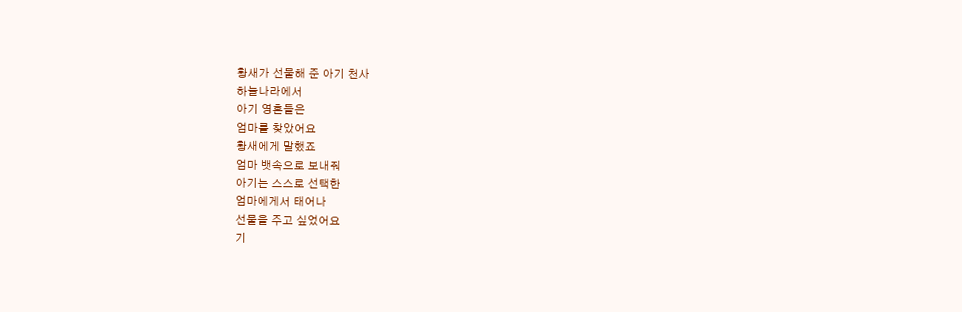황새가 선물해 준 아기 천사
하늘나라에서
아기 영혼들은
엄마를 찾았어요
황새에게 말했죠
엄마 뱃속으로 보내줘
아기는 스스로 선택한
엄마에게서 태어나
선물을 주고 싶었어요
기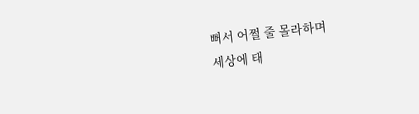뻐서 어쩔 줄 몰라하며
세상에 태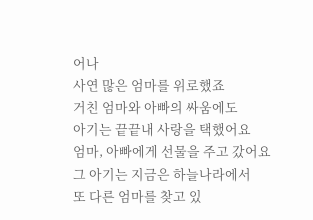어나
사연 많은 엄마를 위로했죠
거친 엄마와 아빠의 싸움에도
아기는 끝끝내 사랑을 택했어요
엄마, 아빠에게 선물을 주고 갔어요
그 아기는 지금은 하늘나라에서
또 다른 엄마를 찾고 있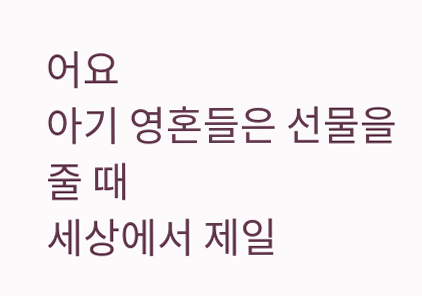어요
아기 영혼들은 선물을 줄 때
세상에서 제일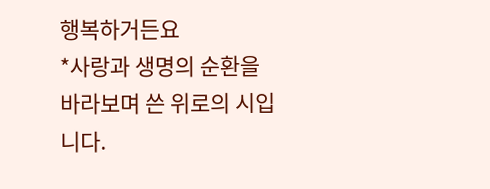행복하거든요
*사랑과 생명의 순환을 바라보며 쓴 위로의 시입니다.